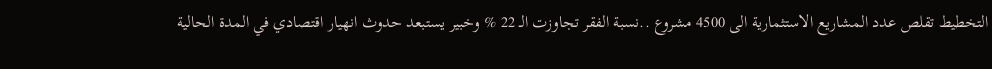التخطيط تقلص عدد المشاريع الاستثمارية الى 4500 مشروع ..نسبة الفقر تجاوزت الـ 22 % وخبير يستبعد حدوث انهيار اقتصادي في المدة الحالية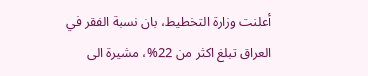أعلنت وزارة التخطيط، بان نسبة الفقر في العراق تبلغ اكثر من 22%، مشيرة الى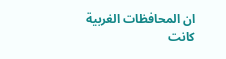ان المحافظات الغربية كانت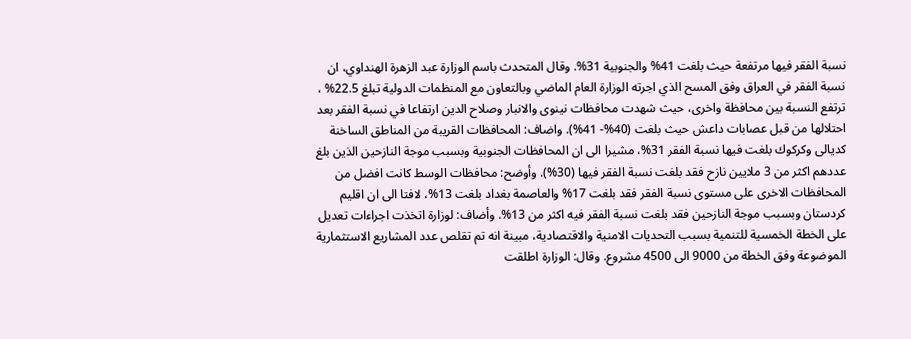نسبة الفقر فيها مرتفعة حيث بلغت 41% والجنوبية 31%. وقال المتحدث باسم الوزارة عبد الزهرة الهنداوي، ان نسبة الفقر في العراق وفق المسح الذي اجرته الوزارة العام الماضي وبالتعاون مع المنظمات الدولية تبلغ 22.5% ، ترتفع النسبة بين محافظة واخرى، حيث شهدت محافظات نينوى والانبار وصلاح الدين ارتفاعا في نسبة الفقر بعد احتلالها من قبل عصابات داعش حيث بلغت (40%- 41%). واضاف: المحافظات القريبة من المناطق الساخنة كديالى وكركوك بلغت فيها نسبة الفقر 31%، مشيرا الى ان المحافظات الجنوبية وبسبب موجة النازحين الذين بلغ عددهم اكثر من 3 ملايين نازح فقد بلغت نسبة الفقر فيها (30%). وأوضح: محافظات الوسط كانت افضل من المحافظات الاخرى على مستوى نسبة الفقر فقد بلغت 17% والعاصمة بغداد بلغت 13%، لافتا الى ان اقليم كردستان وبسبب موجة النازحين فقد بلغت نسبة الفقر فيه اكثر من 13%. وأضاف: لوزارة اتخذت اجراءات تعديل على الخطة الخمسية للتنمية بسبب التحديات الامنية والاقتصادية، مبينة انه تم تقلص عدد المشاريع الاستثمارية الموضوعة وفق الخطة من 9000 الى 4500 مشروع. وقال: الوزارة اطلقت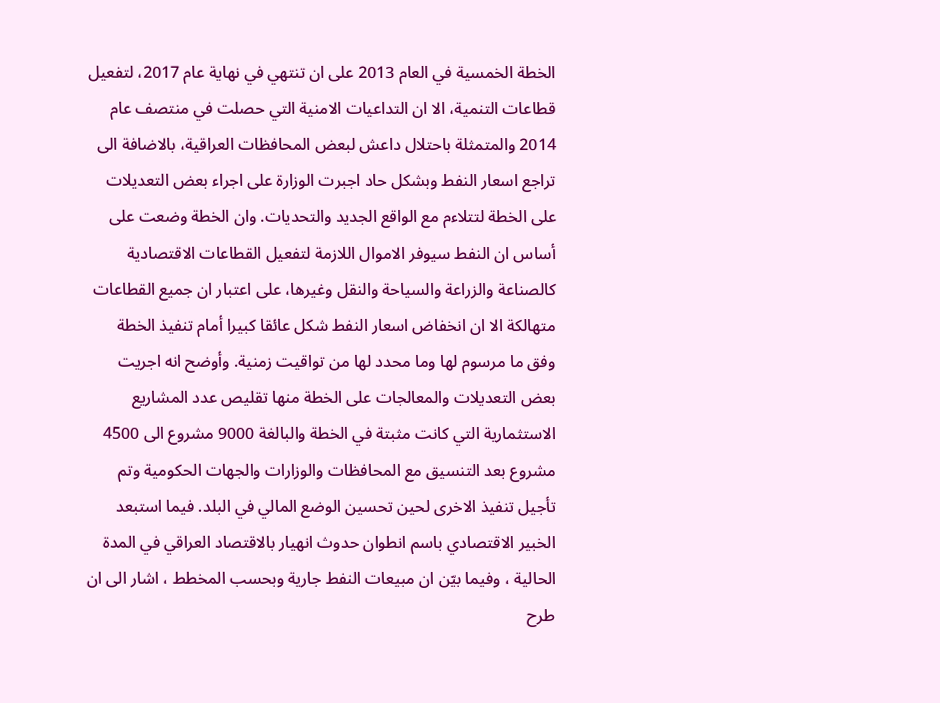الخطة الخمسية في العام 2013 على ان تنتهي في نهاية عام 2017، لتفعيل قطاعات التنمية، الا ان التداعيات الامنية التي حصلت في منتصف عام 2014 والمتمثلة باحتلال داعش لبعض المحافظات العراقية، بالاضافة الى تراجع اسعار النفط وبشكل حاد اجبرت الوزارة على اجراء بعض التعديلات على الخطة لتتلاءم مع الواقع الجديد والتحديات. وان الخطة وضعت على أساس ان النفط سيوفر الاموال اللازمة لتفعيل القطاعات الاقتصادية كالصناعة والزراعة والسياحة والنقل وغيرها، على اعتبار ان جميع القطاعات متهالكة الا ان انخفاض اسعار النفط شكل عائقا كبيرا أمام تنفيذ الخطة وفق ما مرسوم لها وما محدد لها من تواقيت زمنية. وأوضح انه اجريت بعض التعديلات والمعالجات على الخطة منها تقليص عدد المشاريع الاستثمارية التي كانت مثبتة في الخطة والبالغة 9000 مشروع الى 4500 مشروع بعد التنسيق مع المحافظات والوزارات والجهات الحكومية وتم تأجيل تنفيذ الاخرى لحين تحسين الوضع المالي في البلد. فيما استبعد الخبير الاقتصادي باسم انطوان حدوث انهيار بالاقتصاد العراقي في المدة الحالية ، وفيما بيّن ان مبيعات النفط جارية وبحسب المخطط ، اشار الى ان طرح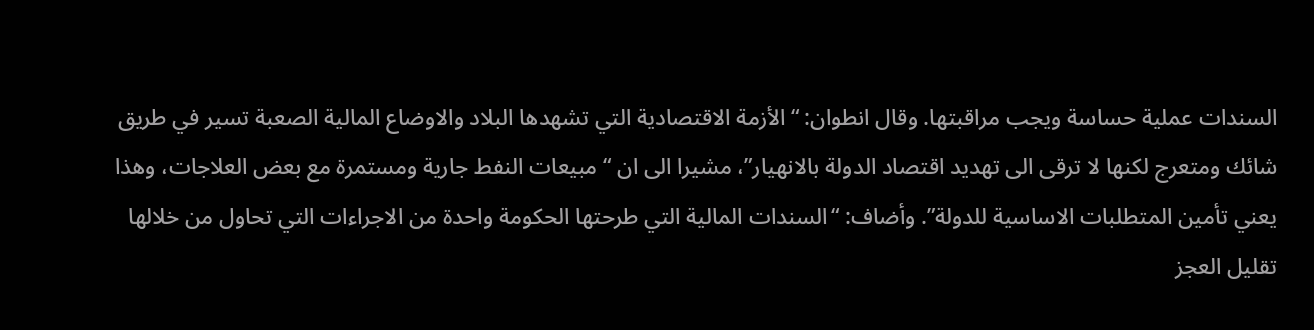السندات عملية حساسة ويجب مراقبتها. وقال انطوان: “الأزمة الاقتصادية التي تشهدها البلاد والاوضاع المالية الصعبة تسير في طريق شائك ومتعرج لكنها لا ترقى الى تهديد اقتصاد الدولة بالانهيار”، مشيرا الى ان “مبيعات النفط جارية ومستمرة مع بعض العلاجات، وهذا يعني تأمين المتطلبات الاساسية للدولة”. وأضاف: “السندات المالية التي طرحتها الحكومة واحدة من الاجراءات التي تحاول من خلالها تقليل العجز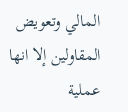المالي وتعويض المقاولين إلا انها عملية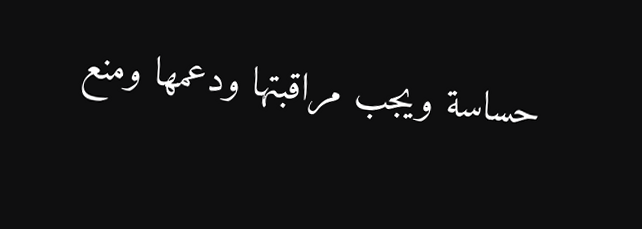حساسة ويجب مراقبتها ودعمها ومنع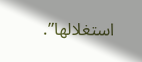استغلالها”.